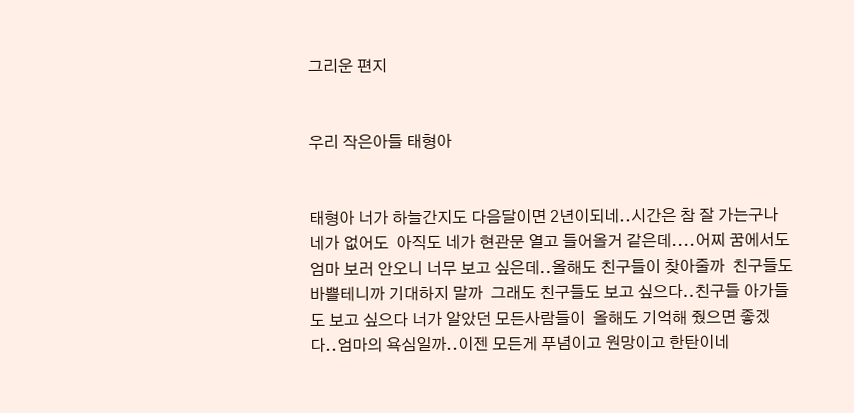그리운 편지


우리 작은아들 태형아


태형아 너가 하늘간지도 다음달이면 2년이되네..시간은 참 잘 가는구나 네가 없어도  아직도 네가 현관문 열고 들어올거 같은데....어찌 꿈에서도 엄마 보러 안오니 너무 보고 싶은데..올해도 친구들이 찾아줄까  친구들도 바쁠테니까 기대하지 말까  그래도 친구들도 보고 싶으다..친구들 아가들도 보고 싶으다 너가 알았던 모든사람들이  올해도 기억해 줬으면 좋겠다..엄마의 욕심일까..이젠 모든게 푸념이고 원망이고 한탄이네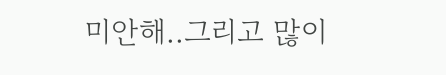미안해..그리고 많이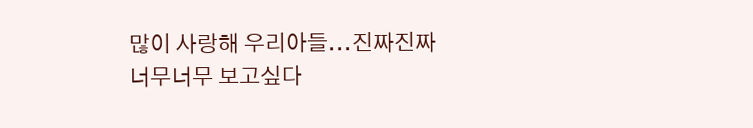많이 사랑해 우리아들...진짜진짜 너무너무 보고싶다